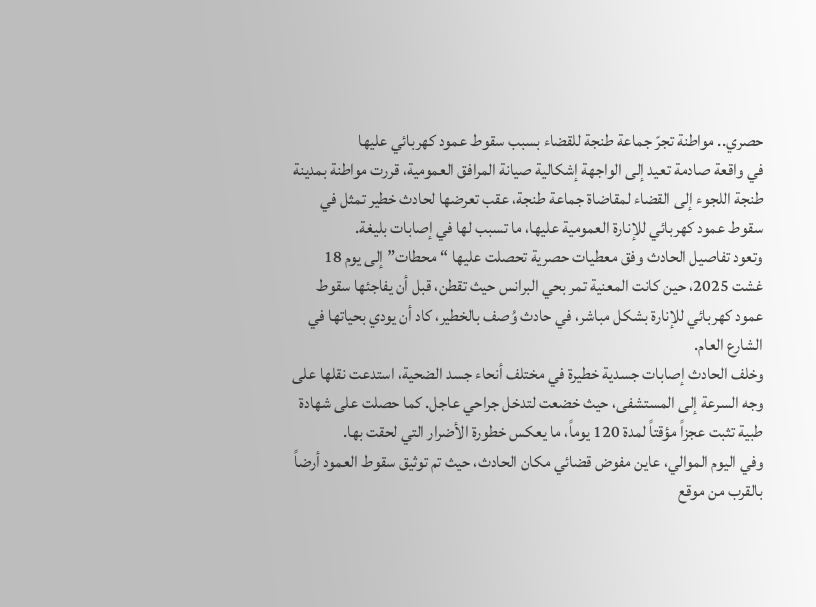حصري.. مواطنة تجرّ جماعة طنجة للقضاء بسبب سقوط عمود كهربائي عليها
في واقعة صادمة تعيد إلى الواجهة إشكالية صيانة المرافق العمومية، قررت مواطنة بمدينة طنجة اللجوء إلى القضاء لمقاضاة جماعة طنجة، عقب تعرضها لحادث خطير تمثل في سقوط عمود كهربائي للإنارة العمومية عليها، ما تسبب لها في إصابات بليغة.
وتعود تفاصيل الحادث وفق معطيات حصرية تحصلت عليها “محطات” إلى يوم 18 غشت 2025، حين كانت المعنية تمر بحي البرانس حيث تقطن، قبل أن يفاجئها سقوط عمود كهربائي للإنارة بشكل مباشر، في حادث وُصف بالخطير، كاد أن يودي بحياتها في الشارع العام.
وخلف الحادث إصابات جسدية خطيرة في مختلف أنحاء جسد الضحية، استدعت نقلها على وجه السرعة إلى المستشفى، حيث خضعت لتدخل جراحي عاجل. كما حصلت على شهادة طبية تثبت عجزاً مؤقتاً لمدة 120 يوماً، ما يعكس خطورة الأضرار التي لحقت بها.
وفي اليوم الموالي، عاين مفوض قضائي مكان الحادث، حيث تم توثيق سقوط العمود أرضاً بالقرب من موقع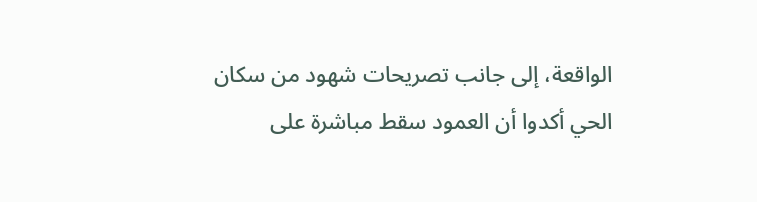الواقعة، إلى جانب تصريحات شهود من سكان الحي أكدوا أن العمود سقط مباشرة على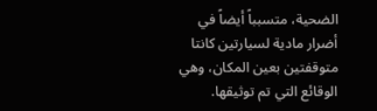الضحية، متسبباً أيضاً في أضرار مادية لسيارتين كانتا متوقفتين بعين المكان، وهي الوقائع التي تم توثيقها.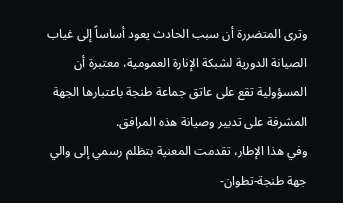وترى المتضررة أن سبب الحادث يعود أساساً إلى غياب الصيانة الدورية لشبكة الإنارة العمومية، معتبرة أن المسؤولية تقع على عاتق جماعة طنجة باعتبارها الجهة المشرفة على تدبير وصيانة هذه المرافق.
وفي هذا الإطار، تقدمت المعنية بتظلم رسمي إلى والي جهة طنجة-تطوان-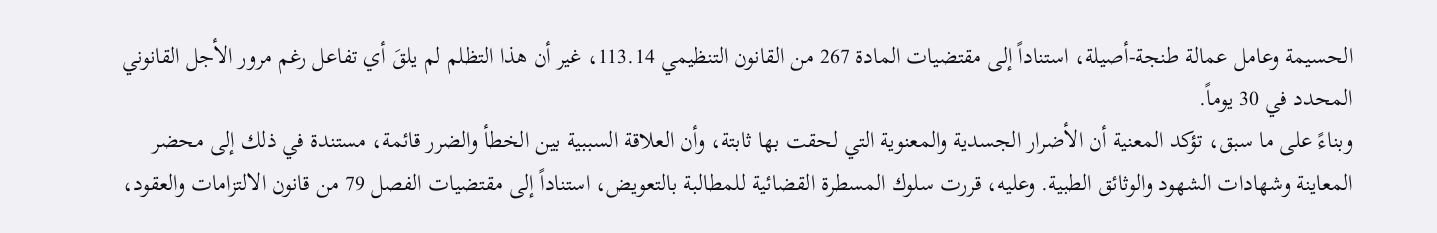الحسيمة وعامل عمالة طنجة-أصيلة، استناداً إلى مقتضيات المادة 267 من القانون التنظيمي 113.14، غير أن هذا التظلم لم يلقَ أي تفاعل رغم مرور الأجل القانوني المحدد في 30 يوماً.
وبناءً على ما سبق، تؤكد المعنية أن الأضرار الجسدية والمعنوية التي لحقت بها ثابتة، وأن العلاقة السببية بين الخطأ والضرر قائمة، مستندة في ذلك إلى محضر المعاينة وشهادات الشهود والوثائق الطبية. وعليه، قررت سلوك المسطرة القضائية للمطالبة بالتعويض، استناداً إلى مقتضيات الفصل 79 من قانون الالتزامات والعقود،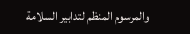والمرسوم المنظم لتدابير السلامة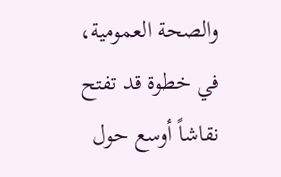والصحة العمومية، في خطوة قد تفتح نقاشاً أوسع حول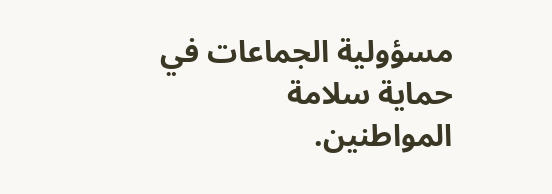مسؤولية الجماعات في حماية سلامة المواطنين.